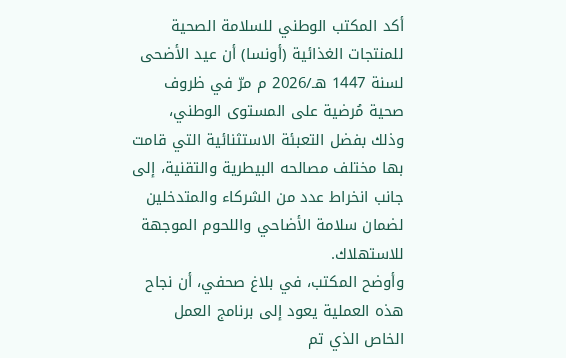أكد المكتب الوطني للسلامة الصحية للمنتجات الغذائية (أونسا) أن عيد الأضحى لسنة 1447 هـ/2026 م مرّ في ظروف صحية مُرضية على المستوى الوطني، وذلك بفضل التعبئة الاستثنائية التي قامت بها مختلف مصالحه البيطرية والتقنية، إلى جانب انخراط عدد من الشركاء والمتدخلين لضمان سلامة الأضاحي واللحوم الموجهة للاستهلاك.
وأوضح المكتب، في بلاغ صحفي، أن نجاح هذه العملية يعود إلى برنامج العمل الخاص الذي تم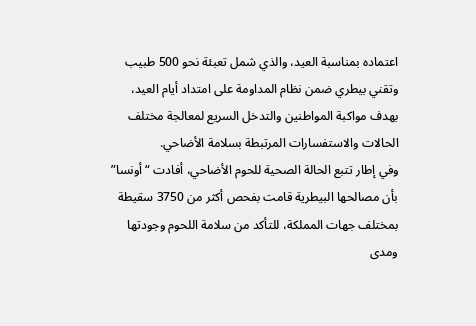اعتماده بمناسبة العيد، والذي شمل تعبئة نحو 500 طبيب وتقني بيطري ضمن نظام المداومة على امتداد أيام العيد، بهدف مواكبة المواطنين والتدخل السريع لمعالجة مختلف الحالات والاستفسارات المرتبطة بسلامة الأضاحي.
وفي إطار تتبع الحالة الصحية للحوم الأضاحي، أفادت “أونسا” بأن مصالحها البيطرية قامت بفحص أكثر من 3750 سقيطة بمختلف جهات المملكة، للتأكد من سلامة اللحوم وجودتها ومدى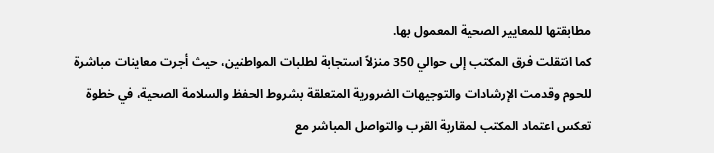مطابقتها للمعايير الصحية المعمول بها.
كما انتقلت فرق المكتب إلى حوالي 350 منزلاً استجابة لطلبات المواطنين، حيث أجرت معاينات مباشرة للحوم وقدمت الإرشادات والتوجيهات الضرورية المتعلقة بشروط الحفظ والسلامة الصحية، في خطوة تعكس اعتماد المكتب لمقاربة القرب والتواصل المباشر مع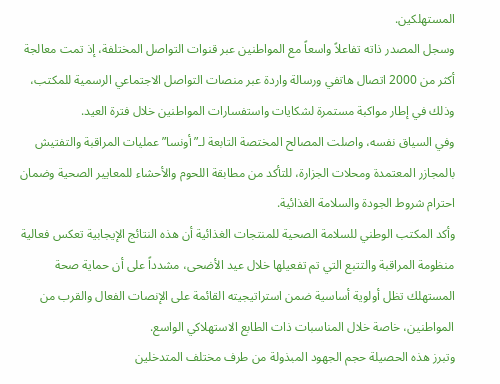المستهلكين.
وسجل المصدر ذاته تفاعلاً واسعاً مع المواطنين عبر قنوات التواصل المختلفة، إذ تمت معالجة أكثر من 2000 اتصال هاتفي ورسالة واردة عبر منصات التواصل الاجتماعي الرسمية للمكتب، وذلك في إطار مواكبة مستمرة لشكايات واستفسارات المواطنين خلال فترة العيد.
وفي السياق نفسه، واصلت المصالح المختصة التابعة لـ”أونسا” عمليات المراقبة والتفتيش بالمجازر المعتمدة ومحلات الجزارة، للتأكد من مطابقة اللحوم والأحشاء للمعايير الصحية وضمان احترام شروط الجودة والسلامة الغذائية.
وأكد المكتب الوطني للسلامة الصحية للمنتجات الغذائية أن هذه النتائج الإيجابية تعكس فعالية منظومة المراقبة والتتبع التي تم تفعيلها خلال عيد الأضحى، مشدداً على أن حماية صحة المستهلك تظل أولوية أساسية ضمن استراتيجيته القائمة على الإنصات الفعال والقرب من المواطنين، خاصة خلال المناسبات ذات الطابع الاستهلاكي الواسع.
وتبرز هذه الحصيلة حجم الجهود المبذولة من طرف مختلف المتدخلين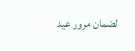لضمان مرور عيد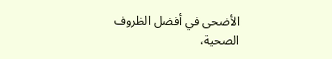الأضحى في أفضل الظروف الصحية،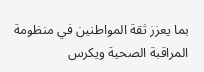بما يعزز ثقة المواطنين في منظومة المراقبة الصحية ويكرس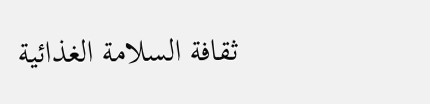ثقافة السلامة الغذائية